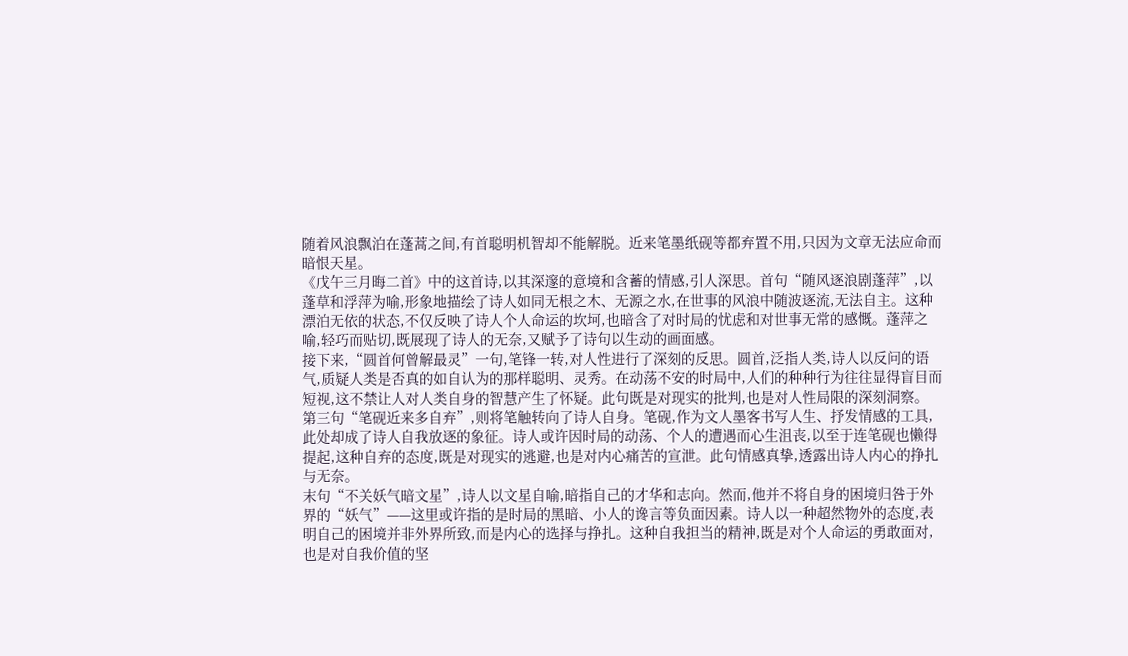随着风浪飘泊在蓬蒿之间,有首聪明机智却不能解脱。近来笔墨纸砚等都弃置不用,只因为文章无法应命而暗恨天星。
《戊午三月晦二首》中的这首诗,以其深邃的意境和含蓄的情感,引人深思。首句“随风逐浪剧蓬萍”,以蓬草和浮萍为喻,形象地描绘了诗人如同无根之木、无源之水,在世事的风浪中随波逐流,无法自主。这种漂泊无依的状态,不仅反映了诗人个人命运的坎坷,也暗含了对时局的忧虑和对世事无常的感慨。蓬萍之喻,轻巧而贴切,既展现了诗人的无奈,又赋予了诗句以生动的画面感。
接下来,“圆首何曾解最灵”一句,笔锋一转,对人性进行了深刻的反思。圆首,泛指人类,诗人以反问的语气,质疑人类是否真的如自认为的那样聪明、灵秀。在动荡不安的时局中,人们的种种行为往往显得盲目而短视,这不禁让人对人类自身的智慧产生了怀疑。此句既是对现实的批判,也是对人性局限的深刻洞察。
第三句“笔砚近来多自弃”,则将笔触转向了诗人自身。笔砚,作为文人墨客书写人生、抒发情感的工具,此处却成了诗人自我放逐的象征。诗人或许因时局的动荡、个人的遭遇而心生沮丧,以至于连笔砚也懒得提起,这种自弃的态度,既是对现实的逃避,也是对内心痛苦的宣泄。此句情感真挚,透露出诗人内心的挣扎与无奈。
末句“不关妖气暗文星”,诗人以文星自喻,暗指自己的才华和志向。然而,他并不将自身的困境归咎于外界的“妖气”——这里或许指的是时局的黑暗、小人的谗言等负面因素。诗人以一种超然物外的态度,表明自己的困境并非外界所致,而是内心的选择与挣扎。这种自我担当的精神,既是对个人命运的勇敢面对,也是对自我价值的坚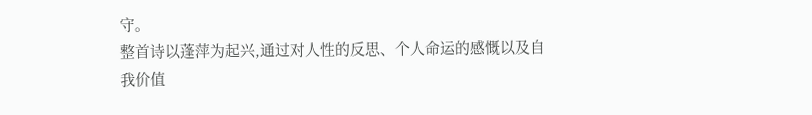守。
整首诗以蓬萍为起兴,通过对人性的反思、个人命运的感慨以及自我价值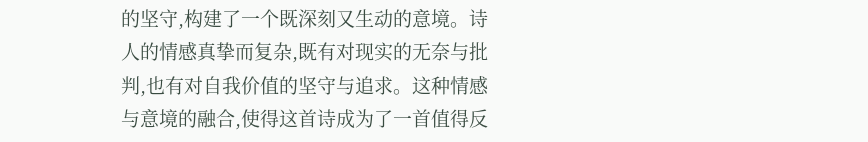的坚守,构建了一个既深刻又生动的意境。诗人的情感真挚而复杂,既有对现实的无奈与批判,也有对自我价值的坚守与追求。这种情感与意境的融合,使得这首诗成为了一首值得反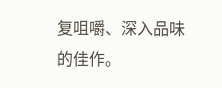复咀嚼、深入品味的佳作。